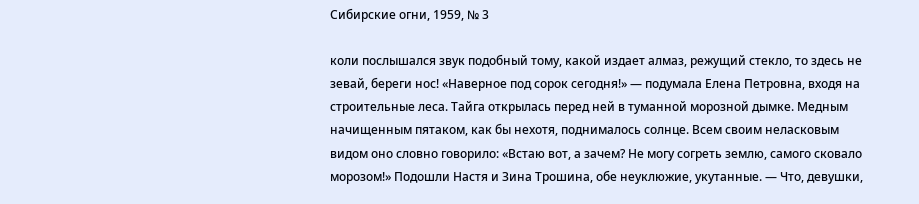Сибирские огни, 1959, № 3

коли послышался звук подобный тому, какой издает алмаз, режущий стекло, то здесь не зевай, береги нос! «Наверное под сорок сегодня!» — подумала Елена Петровна, входя на строительные леса. Тайга открылась перед ней в туманной морозной дымке. Медным начищенным пятаком, как бы нехотя, поднималось солнце. Всем своим неласковым видом оно словно говорило: «Встаю вот, а зачем? Не могу согреть землю, самого сковало морозом!» Подошли Настя и Зина Трошина, обе неуклюжие, укутанные. — Что, девушки,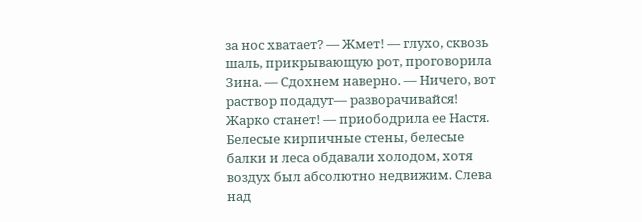за нос хватает? — Жмет! — глухо, сквозь шаль, прикрывающую рот, проговорила Зина. — Сдохнем наверно. — Ничего, вот раствор подадут— разворачивайся! Жарко станет! — приободрила ее Настя. Белесые кирпичные стены, белесые балки и леса обдавали холодом, хотя воздух был абсолютно недвижим. Слева над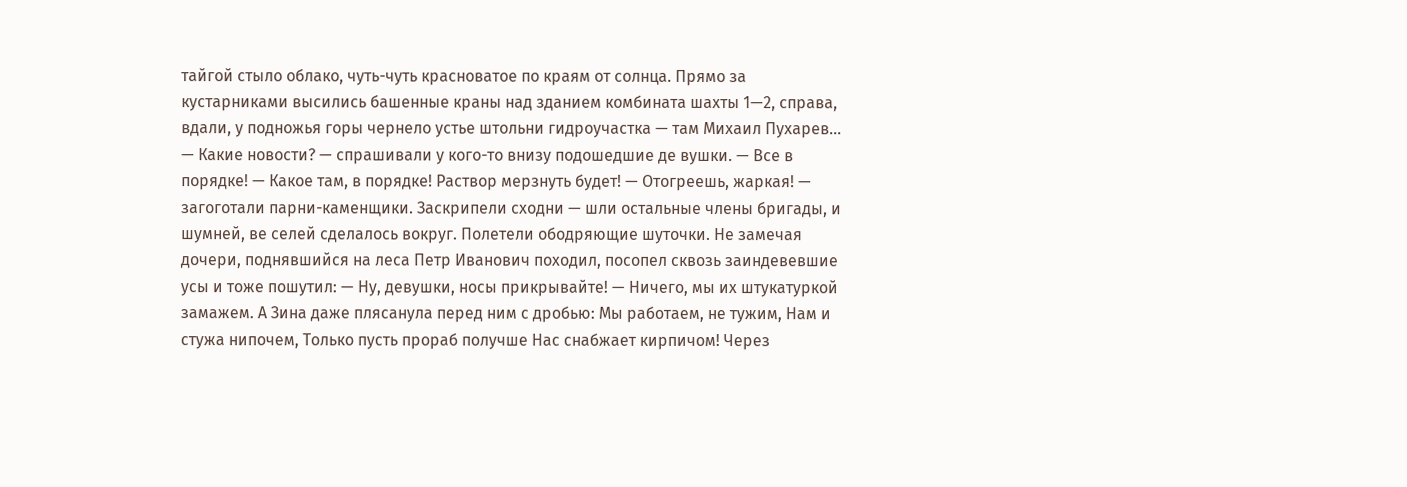тайгой стыло облако, чуть-чуть красноватое по краям от солнца. Прямо за кустарниками высились башенные краны над зданием комбината шахты 1—2, справа, вдали, у подножья горы чернело устье штольни гидроучастка — там Михаил Пухарев... — Какие новости? — спрашивали у кого-то внизу подошедшие де вушки. — Все в порядке! — Какое там, в порядке! Раствор мерзнуть будет! — Отогреешь, жаркая! — загоготали парни-каменщики. Заскрипели сходни — шли остальные члены бригады, и шумней, ве селей сделалось вокруг. Полетели ободряющие шуточки. Не замечая дочери, поднявшийся на леса Петр Иванович походил, посопел сквозь заиндевевшие усы и тоже пошутил: — Ну, девушки, носы прикрывайте! — Ничего, мы их штукатуркой замажем. А Зина даже плясанула перед ним с дробью: Мы работаем, не тужим, Нам и стужа нипочем, Только пусть прораб получше Нас снабжает кирпичом! Через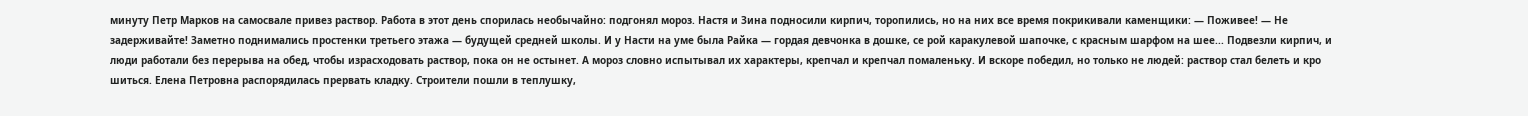минуту Петр Марков на самосвале привез раствор. Работа в этот день спорилась необычайно: подгонял мороз. Настя и Зина подносили кирпич, торопились, но на них все время покрикивали каменщики: — Поживее! — Не задерживайте! Заметно поднимались простенки третьего этажа — будущей средней школы. И у Насти на уме была Райка — гордая девчонка в дошке, се рой каракулевой шапочке, с красным шарфом на шее... Подвезли кирпич, и люди работали без перерыва на обед, чтобы израсходовать раствор, пока он не остынет. А мороз словно испытывал их характеры, крепчал и крепчал помаленьку. И вскоре победил, но только не людей: раствор стал белеть и кро шиться. Елена Петровна распорядилась прервать кладку. Строители пошли в теплушку,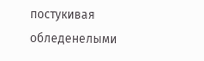постукивая обледенелыми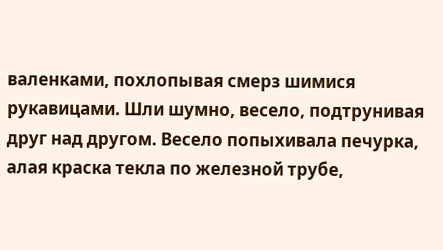валенками, похлопывая смерз шимися рукавицами. Шли шумно, весело, подтрунивая друг над другом. Весело попыхивала печурка, алая краска текла по железной трубе,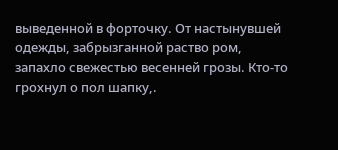выведенной в форточку. От настынувшей одежды, забрызганной раство ром, запахло свежестью весенней грозы. Кто-то грохнул о пол шапку,.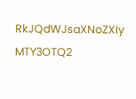RkJQdWJsaXNoZXIy MTY3OTQ2